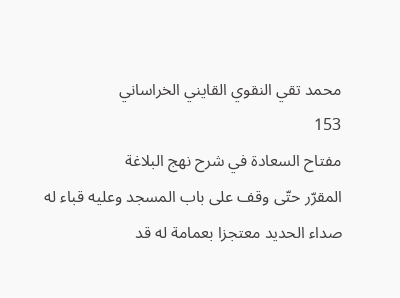محمد تقي النقوي القايني الخراساني
153
مفتاح السعادة في شرح نهج البلاغة
المقرّر حتّى وقف على باب المسجد وعليه قباء له صداء الحديد معتجزا بعمامة له قد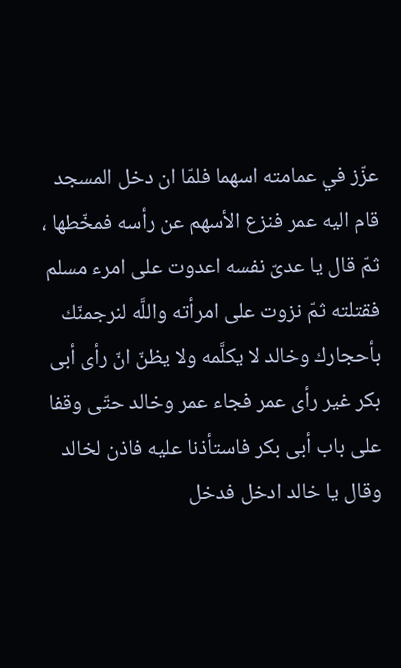عزّز في عمامته اسهما فلمّا ان دخل المسجد قام اليه عمر فنزع الأسهم عن رأسه فمخّطها ، ثمّ قال يا عدىّ نفسه اعدوت على امرء مسلم فقتلته ثمّ نزوت على امرأته واللَّه لنرجمنّك بأحجارك وخالد لا يكلَّمه ولا يظنّ انّ رأى أبى بكر غير رأى عمر فجاء عمر وخالد حتّى وقفا على باب أبى بكر فاستأذنا عليه فاذن لخالد وقال يا خالد ادخل فدخل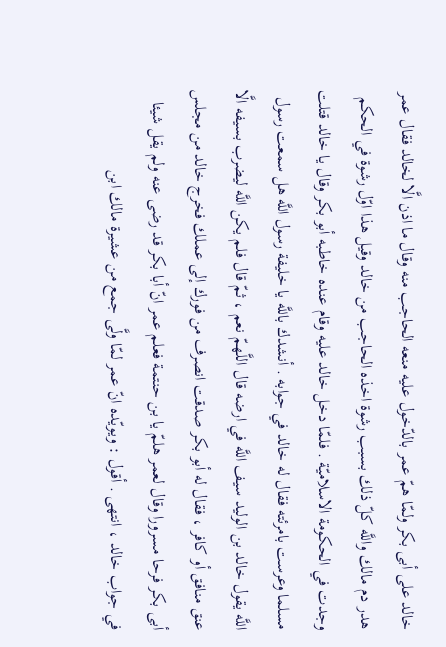خالد على أبى بكر ولمّا همّ عمر بالدّخول عليه منعه الحاجب منه وقال ما اذن الَّا لخالد فقال عمر هدر دم مالك واللَّه كلّ ذلك بسبب رشوة اخذه الحاجب من خالد وقيل هذا اوّل رشوة في الحكم وجدت في الحكومة الاسلاميّة . فلمّا دخل خالد عليه وقام عنده خاطبه أبو بكر وقال يا خالد قتلت مسلما وعرست بامرئته فقال له خالد في جوابه . أنشدك باللَّه يا خليفة رسول اللَّه هل سمعت رسول اللَّه يقول خالد بن الوليد سيف اللَّه في ارضه قال اللَّهمّ نعم ، ثمّ قال فلم يكن اللَّه ليضرب بسيفه الَّا عنق منافق أو كافر ، فقال له أبو بكر صدقت انصرف من فورك إلى عملك فخرج خالد من مجلس أبى بكر فرحا مسرورا وقال لعمر هلمّ يا بن حنتمة فعلم عمر انّ أبا بكر قد رضى عنه ولم يقل شيئا في جواب خالد ، انتهى . أقول : ويويّده انّ عمر لمّا ولَّى جمع من عشيرة مالك ابن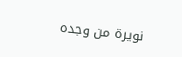نويرة من وجده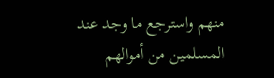منهم واسترجع ما وجد عند المسلمين من أموالهم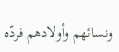ونسائهم وأولادهم فردّه